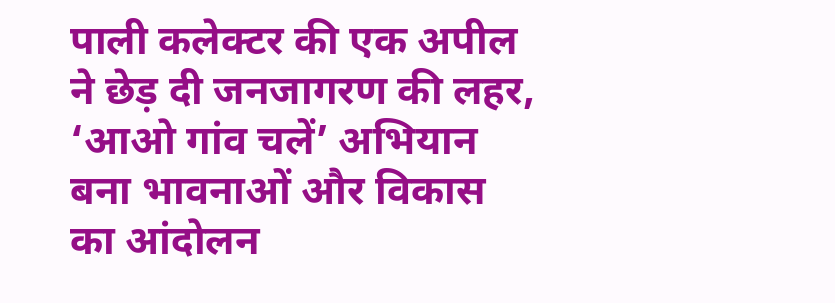पाली कलेक्टर की एक अपील ने छेड़ दी जनजागरण की लहर, ‘आओ गांव चलें’ अभियान बना भावनाओं और विकास का आंदोलन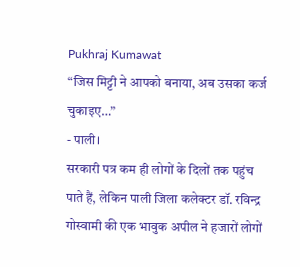Pukhraj Kumawat
“जिस मिट्टी ने आपको बनाया, अब उसका कर्ज चुकाइए…”
- पाली।
सरकारी पत्र कम ही लोगों के दिलों तक पहुंच पाते हैं, लेकिन पाली जिला कलेक्टर डॉ. रविन्द्र गोस्वामी की एक भावुक अपील ने हजारों लोगों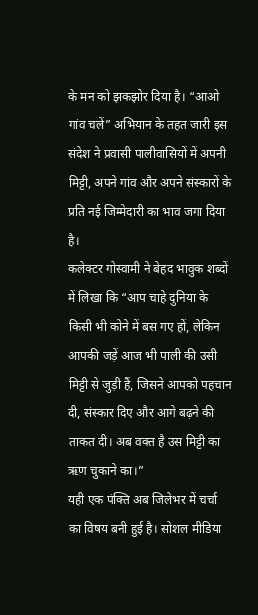के मन को झकझोर दिया है। “आओ गांव चलें” अभियान के तहत जारी इस संदेश ने प्रवासी पालीवासियों में अपनी मिट्टी, अपने गांव और अपने संस्कारों के प्रति नई जिम्मेदारी का भाव जगा दिया है।
कलेक्टर गोस्वामी ने बेहद भावुक शब्दों में लिखा कि “आप चाहे दुनिया के किसी भी कोने में बस गए हों, लेकिन आपकी जड़ें आज भी पाली की उसी मिट्टी से जुड़ी हैं, जिसने आपको पहचान दी, संस्कार दिए और आगे बढ़ने की ताकत दी। अब वक्त है उस मिट्टी का ऋण चुकाने का।”
यही एक पंक्ति अब जिलेभर में चर्चा का विषय बनी हुई है। सोशल मीडिया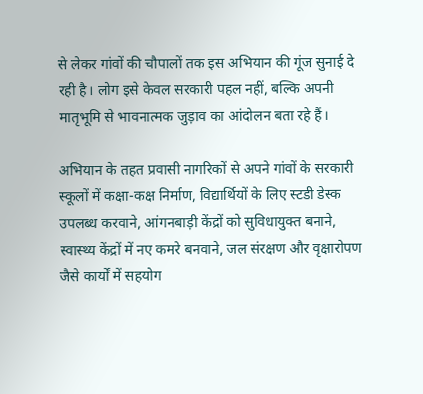से लेकर गांवों की चौपालों तक इस अभियान की गूंज सुनाई दे रही है। लोग इसे केवल सरकारी पहल नहीं, बल्कि अपनी मातृभूमि से भावनात्मक जुड़ाव का आंदोलन बता रहे हैं।

अभियान के तहत प्रवासी नागरिकों से अपने गांवों के सरकारी स्कूलों में कक्षा-कक्ष निर्माण, विद्यार्थियों के लिए स्टडी डेस्क उपलब्ध करवाने, आंगनबाड़ी केंद्रों को सुविधायुक्त बनाने, स्वास्थ्य केंद्रों में नए कमरे बनवाने, जल संरक्षण और वृक्षारोपण जैसे कार्यों में सहयोग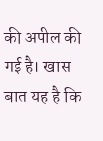की अपील की गई है। खास बात यह है कि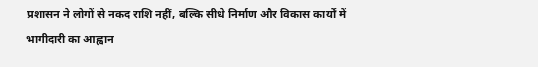प्रशासन ने लोगों से नकद राशि नहीं, बल्कि सीधे निर्माण और विकास कार्यों में भागीदारी का आह्वान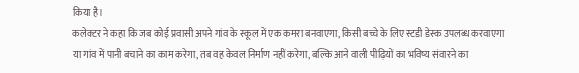किया है।
कलेक्टर ने कहा कि जब कोई प्रवासी अपने गांव के स्कूल में एक कमरा बनवाएगा, किसी बच्चे के लिए स्टडी डेस्क उपलब्ध करवाएगा या गांव में पानी बचाने का काम करेगा, तब वह केवल निर्माण नहीं करेगा, बल्कि आने वाली पीढ़ियों का भविष्य संवारने का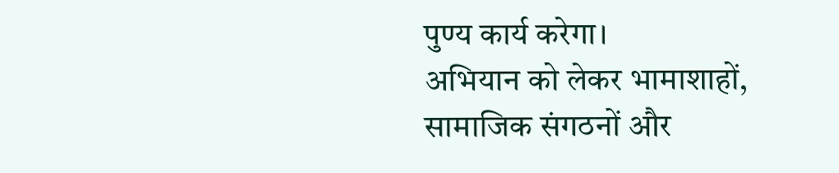पुण्य कार्य करेगा।
अभियान को लेकर भामाशाहों, सामाजिक संगठनों और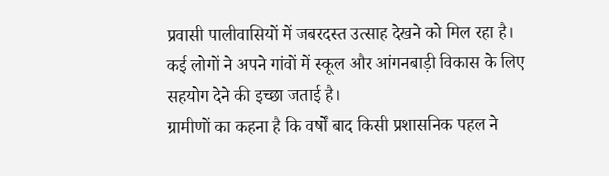प्रवासी पालीवासियों में जबरदस्त उत्साह देखने को मिल रहा है। कई लोगों ने अपने गांवों में स्कूल और आंगनबाड़ी विकास के लिए सहयोग देने की इच्छा जताई है।
ग्रामीणों का कहना है कि वर्षों बाद किसी प्रशासनिक पहल ने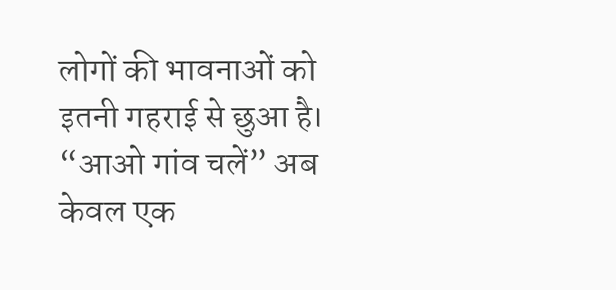लोगों की भावनाओं को इतनी गहराई से छुआ है। “आओ गांव चलें” अब केवल एक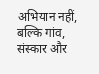अभियान नहीं, बल्कि गांव, संस्कार और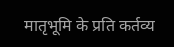मातृभूमि के प्रति कर्तव्य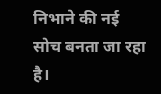निभाने की नई सोच बनता जा रहा है।